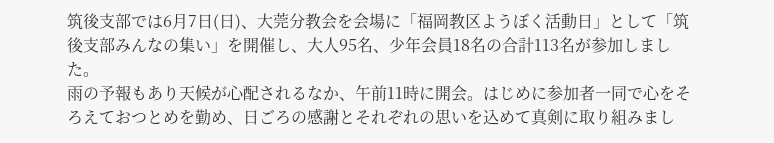筑後支部では6月7日(日)、大莞分教会を会場に「福岡教区ようぼく活動日」として「筑後支部みんなの集い」を開催し、大人95名、少年会員18名の合計113名が参加しました。
雨の予報もあり天候が心配されるなか、午前11時に開会。はじめに参加者一同で心をそろえておつとめを勤め、日ごろの感謝とそれぞれの思いを込めて真剣に取り組みまし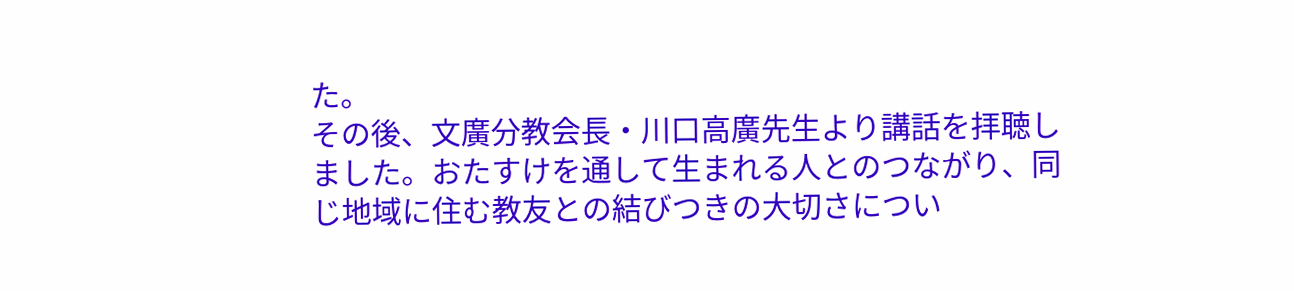た。
その後、文廣分教会長・川口高廣先生より講話を拝聴しました。おたすけを通して生まれる人とのつながり、同じ地域に住む教友との結びつきの大切さについ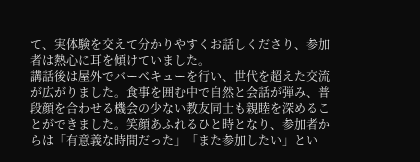て、実体験を交えて分かりやすくお話しくださり、参加者は熱心に耳を傾けていました。
講話後は屋外でバーベキューを行い、世代を超えた交流が広がりました。食事を囲む中で自然と会話が弾み、普段顔を合わせる機会の少ない教友同士も親睦を深めることができました。笑顔あふれるひと時となり、参加者からは「有意義な時間だった」「また参加したい」とい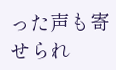った声も寄せられ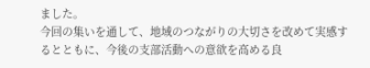ました。
今回の集いを通して、地域のつながりの大切さを改めて実感するとともに、今後の支部活動への意欲を高める良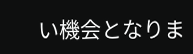い機会となりま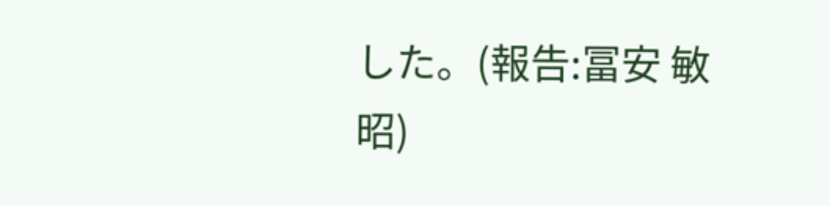した。(報告:冨安 敏昭)